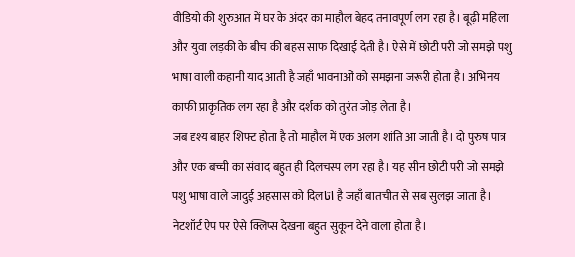वीडियो की शुरुआत में घर के अंदर का माहौल बेहद तनावपूर्ण लग रहा है। बूढ़ी महिला और युवा लड़की के बीच की बहस साफ दिखाई देती है। ऐसे में छोटी परी जो समझे पशु भाषा वाली कहानी याद आती है जहाँ भावनाओं को समझना जरूरी होता है। अभिनय काफी प्राकृतिक लग रहा है और दर्शक को तुरंत जोड़ लेता है।
जब दृश्य बाहर शिफ्ट होता है तो माहौल में एक अलग शांति आ जाती है। दो पुरुष पात्र और एक बच्ची का संवाद बहुत ही दिलचस्प लग रहा है। यह सीन छोटी परी जो समझे पशु भाषा वाले जादुई अहसास को दिलاتا है जहाँ बातचीत से सब सुलझ जाता है। नेटशॉर्ट ऐप पर ऐसे क्लिप्स देखना बहुत सुकून देने वाला होता है।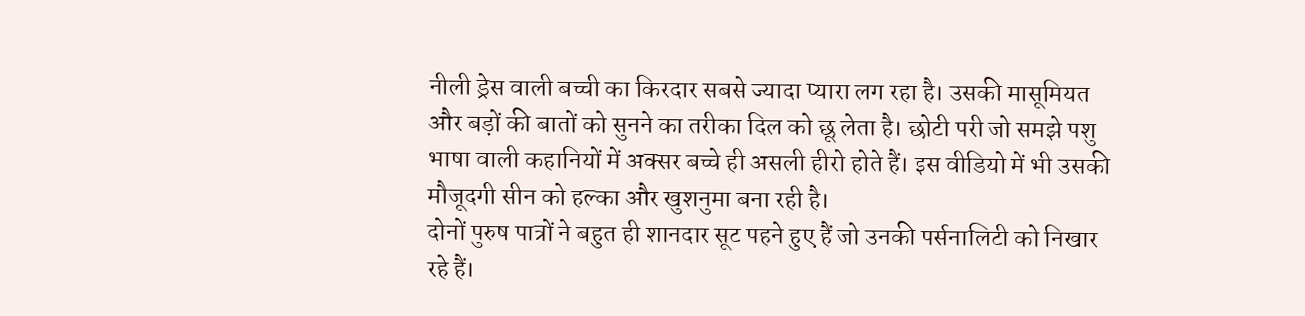नीली ड्रेस वाली बच्ची का किरदार सबसे ज्यादा प्यारा लग रहा है। उसकी मासूमियत और बड़ों की बातों को सुनने का तरीका दिल को छू लेता है। छोटी परी जो समझे पशु भाषा वाली कहानियों में अक्सर बच्चे ही असली हीरो होते हैं। इस वीडियो में भी उसकी मौजूदगी सीन को हल्का और खुशनुमा बना रही है।
दोनों पुरुष पात्रों ने बहुत ही शानदार सूट पहने हुए हैं जो उनकी पर्सनालिटी को निखार रहे हैं।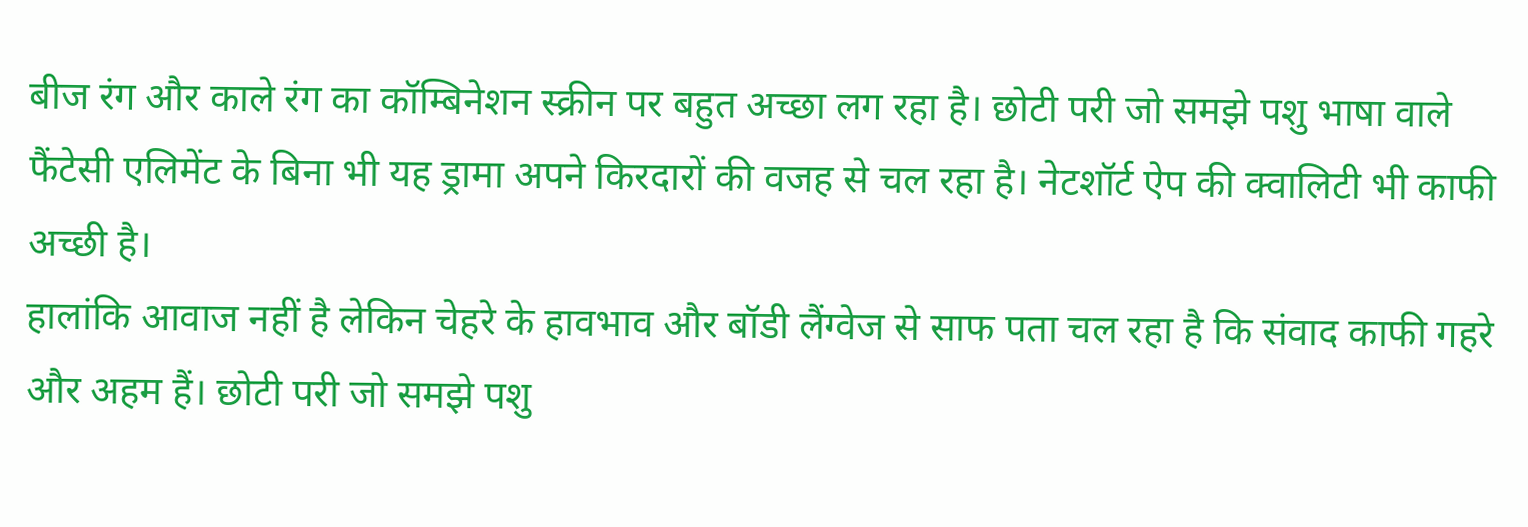बीज रंग और काले रंग का कॉम्बिनेशन स्क्रीन पर बहुत अच्छा लग रहा है। छोटी परी जो समझे पशु भाषा वाले फैंटेसी एलिमेंट के बिना भी यह ड्रामा अपने किरदारों की वजह से चल रहा है। नेटशॉर्ट ऐप की क्वालिटी भी काफी अच्छी है।
हालांकि आवाज नहीं है लेकिन चेहरे के हावभाव और बॉडी लैंग्वेज से साफ पता चल रहा है कि संवाद काफी गहरे और अहम हैं। छोटी परी जो समझे पशु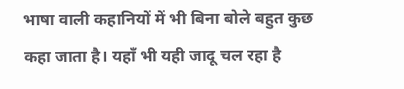भाषा वाली कहानियों में भी बिना बोले बहुत कुछ कहा जाता है। यहाँ भी यही जादू चल रहा है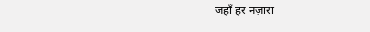जहाँ हर नज़ारा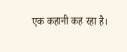एक कहानी कह रहा है।